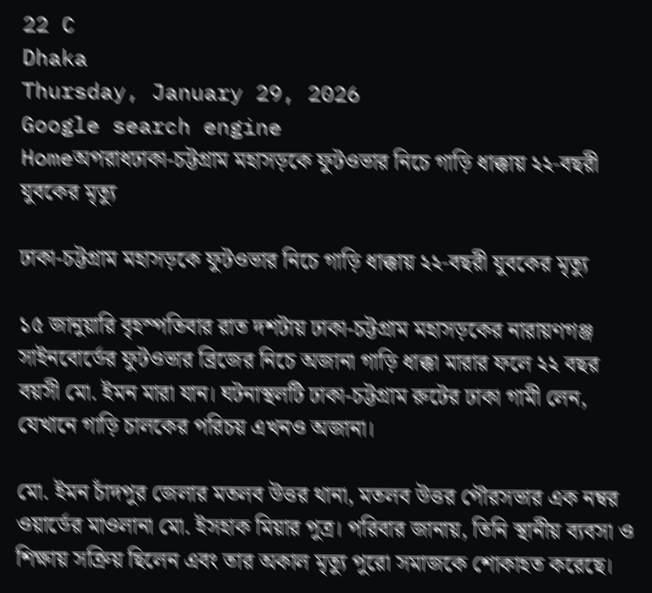22 C
Dhaka
Thursday, January 29, 2026
Google search engine
Homeঅপরাধঢাকা-চট্টগ্রাম মহাসড়কে ফুটওভার নিচে গাড়ি ধাক্কায় ২২‑বছরী যুবকের মৃত্যু

ঢাকা-চট্টগ্রাম মহাসড়কে ফুটওভার নিচে গাড়ি ধাক্কায় ২২‑বছরী যুবকের মৃত্যু

১৫ জানুয়ারি বৃহস্পতিবার রাত দশটায় ঢাকা-চট্টগ্রাম মহাসড়কের নারায়ণগঞ্জ সাইনবোর্ডের ফুটওভার ব্রিজের নিচে অজানা গাড়ি ধাক্কা মারার ফলে ২২ বছর বয়সী মো. ইমন মারা যান। ঘটনাস্থলটি ঢাকা-চট্টগ্রাম রুটের ঢাকা গামী লেন, যেখানে গাড়ি চালকের পরিচয় এখনও অজানা।

মো. ইমন চাঁদপুর জেলার মতলব উত্তর থানা, মতলব উত্তর পৌরসভার এক নম্বর ওয়ার্ডের মাওলানা মো. ইসহাক মিয়ার পুত্র। পরিবার জানায়, তিনি স্থানীয় ব্যবসা ও শিক্ষায় সক্রিয় ছিলেন এবং তার অকাল মৃত্যু পুরো সমাজকে শোকাহত করেছে।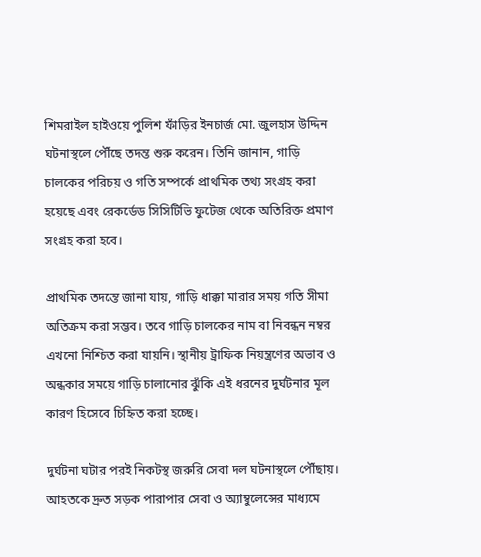শিমরাইল হাইওয়ে পুলিশ ফাঁড়ির ইনচার্জ মো. জুলহাস উদ্দিন ঘটনাস্থলে পৌঁছে তদন্ত শুরু করেন। তিনি জানান, গাড়ি চালকের পরিচয় ও গতি সম্পর্কে প্রাথমিক তথ্য সংগ্রহ করা হয়েছে এবং রেকর্ডেড সিসিটিভি ফুটেজ থেকে অতিরিক্ত প্রমাণ সংগ্রহ করা হবে।

প্রাথমিক তদন্তে জানা যায়, গাড়ি ধাক্কা মারার সময় গতি সীমা অতিক্রম করা সম্ভব। তবে গাড়ি চালকের নাম বা নিবন্ধন নম্বর এখনো নিশ্চিত করা যায়নি। স্থানীয় ট্রাফিক নিয়ন্ত্রণের অভাব ও অন্ধকার সময়ে গাড়ি চালানোর ঝুঁকি এই ধরনের দুর্ঘটনার মূল কারণ হিসেবে চিহ্নিত করা হচ্ছে।

দুর্ঘটনা ঘটার পরই নিকটস্থ জরুরি সেবা দল ঘটনাস্থলে পৌঁছায়। আহতকে দ্রুত সড়ক পারাপার সেবা ও অ্যাম্বুলেন্সের মাধ্যমে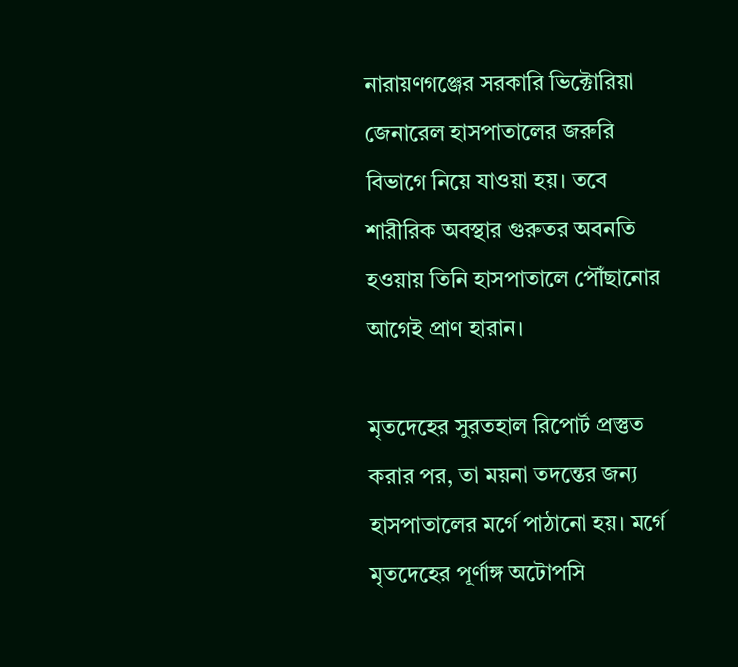নারায়ণগঞ্জের সরকারি ভিক্টোরিয়া জেনারেল হাসপাতালের জরুরি বিভাগে নিয়ে যাওয়া হয়। তবে শারীরিক অবস্থার গুরুতর অবনতি হওয়ায় তিনি হাসপাতালে পৌঁছানোর আগেই প্রাণ হারান।

মৃতদেহের সুরতহাল রিপোর্ট প্রস্তুত করার পর, তা ময়না তদন্তের জন্য হাসপাতালের মর্গে পাঠানো হয়। মর্গে মৃতদেহের পূর্ণাঙ্গ অটোপসি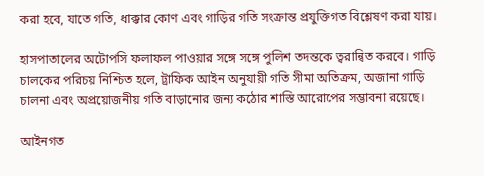করা হবে, যাতে গতি, ধাক্কার কোণ এবং গাড়ির গতি সংক্রান্ত প্রযুক্তিগত বিশ্লেষণ করা যায়।

হাসপাতালের অটোপসি ফলাফল পাওয়ার সঙ্গে সঙ্গে পুলিশ তদন্তকে ত্বরান্বিত করবে। গাড়ি চালকের পরিচয় নিশ্চিত হলে, ট্রাফিক আইন অনুযায়ী গতি সীমা অতিক্রম, অজানা গাড়ি চালনা এবং অপ্রয়োজনীয় গতি বাড়ানোর জন্য কঠোর শাস্তি আরোপের সম্ভাবনা রয়েছে।

আইনগত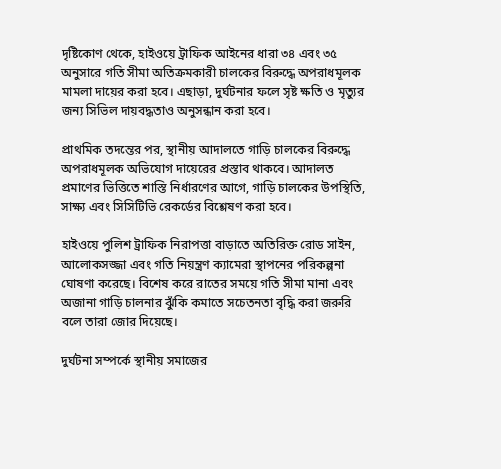দৃষ্টিকোণ থেকে, হাইওয়ে ট্রাফিক আইনের ধারা ৩৪ এবং ৩৫ অনুসারে গতি সীমা অতিক্রমকারী চালকের বিরুদ্ধে অপরাধমূলক মামলা দায়ের করা হবে। এছাড়া, দুর্ঘটনার ফলে সৃষ্ট ক্ষতি ও মৃত্যুর জন্য সিভিল দায়বদ্ধতাও অনুসন্ধান করা হবে।

প্রাথমিক তদন্তের পর, স্থানীয় আদালতে গাড়ি চালকের বিরুদ্ধে অপরাধমূলক অভিযোগ দায়েরের প্রস্তাব থাকবে। আদালত প্রমাণের ভিত্তিতে শাস্তি নির্ধারণের আগে, গাড়ি চালকের উপস্থিতি, সাক্ষ্য এবং সিসিটিভি রেকর্ডের বিশ্লেষণ করা হবে।

হাইওয়ে পুলিশ ট্রাফিক নিরাপত্তা বাড়াতে অতিরিক্ত রোড সাইন, আলোকসজ্জা এবং গতি নিয়ন্ত্রণ ক্যামেরা স্থাপনের পরিকল্পনা ঘোষণা করেছে। বিশেষ করে রাতের সময়ে গতি সীমা মানা এবং অজানা গাড়ি চালনার ঝুঁকি কমাতে সচেতনতা বৃদ্ধি করা জরুরি বলে তারা জোর দিয়েছে।

দুর্ঘটনা সম্পর্কে স্থানীয় সমাজের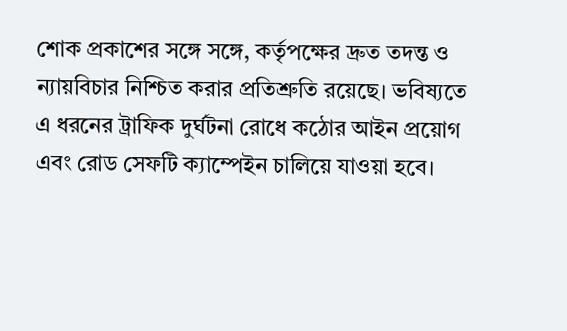শোক প্রকাশের সঙ্গে সঙ্গে, কর্তৃপক্ষের দ্রুত তদন্ত ও ন্যায়বিচার নিশ্চিত করার প্রতিশ্রুতি রয়েছে। ভবিষ্যতে এ ধরনের ট্রাফিক দুর্ঘটনা রোধে কঠোর আইন প্রয়োগ এবং রোড সেফটি ক্যাম্পেইন চালিয়ে যাওয়া হবে।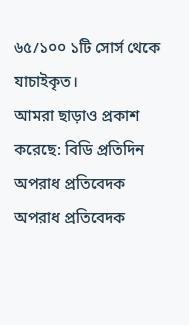৬৫/১০০ ১টি সোর্স থেকে যাচাইকৃত।
আমরা ছাড়াও প্রকাশ করেছে: বিডি প্রতিদিন
অপরাধ প্রতিবেদক
অপরাধ প্রতিবেদক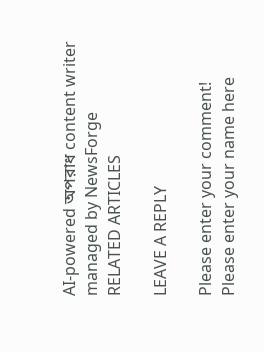AI-powered অপরাধ content writer managed by NewsForge
RELATED ARTICLES

LEAVE A REPLY

Please enter your comment!
Please enter your name here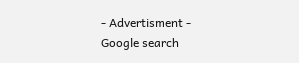- Advertisment -
Google search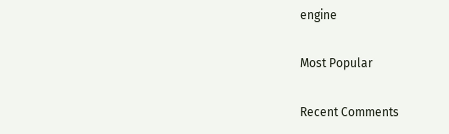engine

Most Popular

Recent Comments